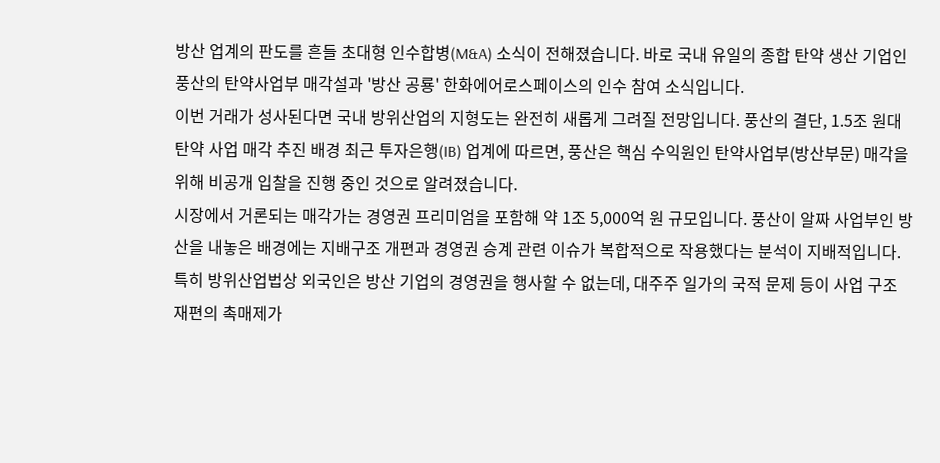방산 업계의 판도를 흔들 초대형 인수합병(M&A) 소식이 전해졌습니다. 바로 국내 유일의 종합 탄약 생산 기업인 풍산의 탄약사업부 매각설과 '방산 공룡' 한화에어로스페이스의 인수 참여 소식입니다.
이번 거래가 성사된다면 국내 방위산업의 지형도는 완전히 새롭게 그려질 전망입니다. 풍산의 결단, 1.5조 원대 탄약 사업 매각 추진 배경 최근 투자은행(IB) 업계에 따르면, 풍산은 핵심 수익원인 탄약사업부(방산부문) 매각을 위해 비공개 입찰을 진행 중인 것으로 알려졌습니다.
시장에서 거론되는 매각가는 경영권 프리미엄을 포함해 약 1조 5,000억 원 규모입니다. 풍산이 알짜 사업부인 방산을 내놓은 배경에는 지배구조 개편과 경영권 승계 관련 이슈가 복합적으로 작용했다는 분석이 지배적입니다.
특히 방위산업법상 외국인은 방산 기업의 경영권을 행사할 수 없는데, 대주주 일가의 국적 문제 등이 사업 구조 재편의 촉매제가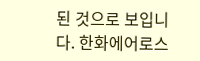된 것으로 보입니다. 한화에어로스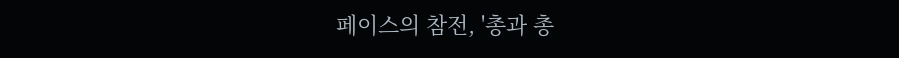페이스의 참전, '총과 총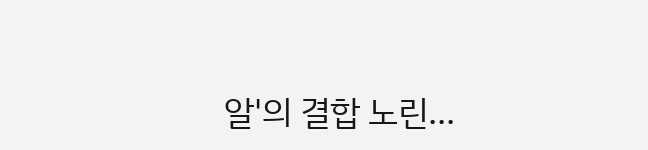알'의 결합 노린...